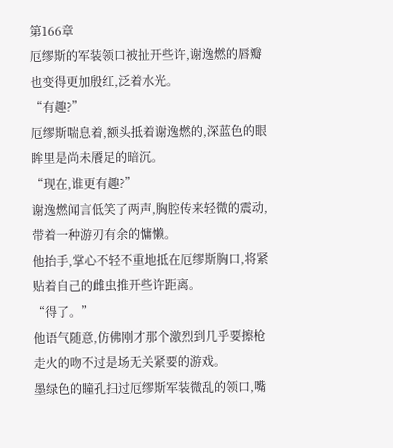第166章
厄缪斯的军装领口被扯开些许,谢逸燃的唇瓣也变得更加殷红,泛着水光。
“有趣?”
厄缪斯喘息着,额头抵着谢逸燃的,深蓝色的眼眸里是尚未餍足的暗沉。
“现在,谁更有趣?”
谢逸燃闻言低笑了两声,胸腔传来轻微的震动,带着一种游刃有余的慵懒。
他抬手,掌心不轻不重地抵在厄缪斯胸口,将紧贴着自己的雌虫推开些许距离。
“得了。”
他语气随意,仿佛刚才那个激烈到几乎要擦枪走火的吻不过是场无关紧要的游戏。
墨绿色的瞳孔扫过厄缪斯军装微乱的领口,嘴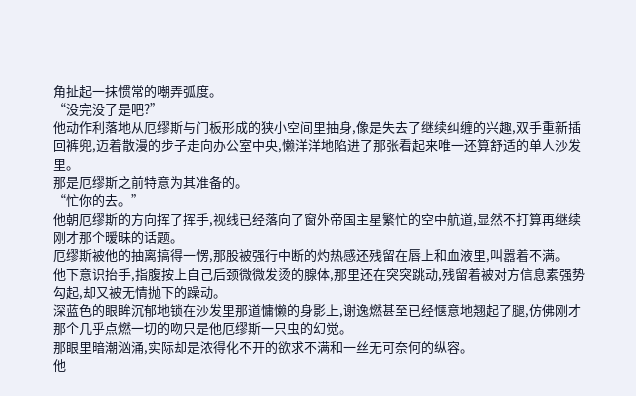角扯起一抹惯常的嘲弄弧度。
“没完没了是吧?”
他动作利落地从厄缪斯与门板形成的狭小空间里抽身,像是失去了继续纠缠的兴趣,双手重新插回裤兜,迈着散漫的步子走向办公室中央,懒洋洋地陷进了那张看起来唯一还算舒适的单人沙发里。
那是厄缪斯之前特意为其准备的。
“忙你的去。”
他朝厄缪斯的方向挥了挥手,视线已经落向了窗外帝国主星繁忙的空中航道,显然不打算再继续刚才那个暧昧的话题。
厄缪斯被他的抽离搞得一愣,那股被强行中断的灼热感还残留在唇上和血液里,叫嚣着不满。
他下意识抬手,指腹按上自己后颈微微发烫的腺体,那里还在突突跳动,残留着被对方信息素强势勾起,却又被无情抛下的躁动。
深蓝色的眼眸沉郁地锁在沙发里那道慵懒的身影上,谢逸燃甚至已经惬意地翘起了腿,仿佛刚才那个几乎点燃一切的吻只是他厄缪斯一只虫的幻觉。
那眼里暗潮汹涌,实际却是浓得化不开的欲求不满和一丝无可奈何的纵容。
他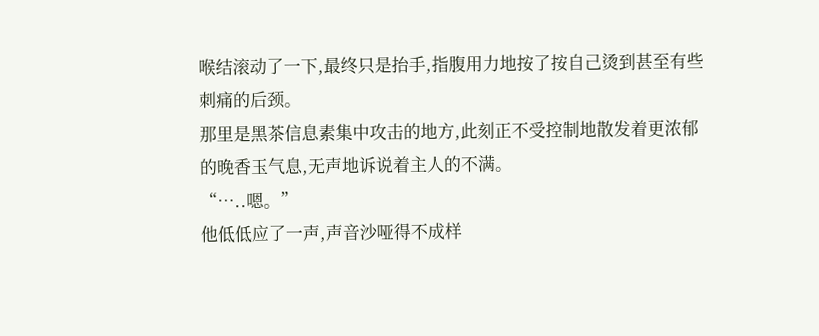喉结滚动了一下,最终只是抬手,指腹用力地按了按自己烫到甚至有些刺痛的后颈。
那里是黑茶信息素集中攻击的地方,此刻正不受控制地散发着更浓郁的晚香玉气息,无声地诉说着主人的不满。
“…..嗯。”
他低低应了一声,声音沙哑得不成样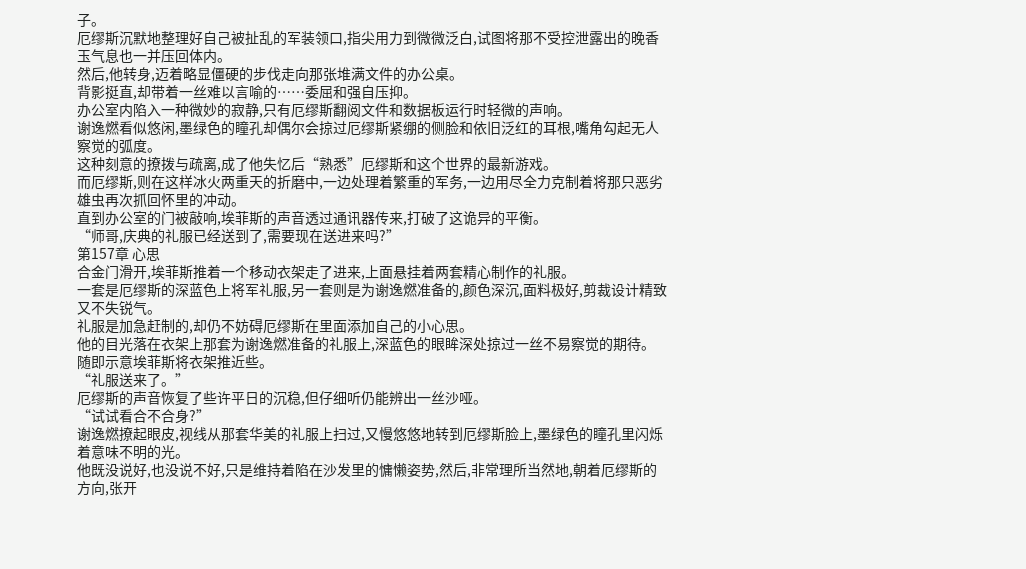子。
厄缪斯沉默地整理好自己被扯乱的军装领口,指尖用力到微微泛白,试图将那不受控泄露出的晚香玉气息也一并压回体内。
然后,他转身,迈着略显僵硬的步伐走向那张堆满文件的办公桌。
背影挺直,却带着一丝难以言喻的……委屈和强自压抑。
办公室内陷入一种微妙的寂静,只有厄缪斯翻阅文件和数据板运行时轻微的声响。
谢逸燃看似悠闲,墨绿色的瞳孔却偶尔会掠过厄缪斯紧绷的侧脸和依旧泛红的耳根,嘴角勾起无人察觉的弧度。
这种刻意的撩拨与疏离,成了他失忆后“熟悉”厄缪斯和这个世界的最新游戏。
而厄缪斯,则在这样冰火两重天的折磨中,一边处理着繁重的军务,一边用尽全力克制着将那只恶劣雄虫再次抓回怀里的冲动。
直到办公室的门被敲响,埃菲斯的声音透过通讯器传来,打破了这诡异的平衡。
“师哥,庆典的礼服已经送到了,需要现在送进来吗?”
第157章 心思
合金门滑开,埃菲斯推着一个移动衣架走了进来,上面悬挂着两套精心制作的礼服。
一套是厄缪斯的深蓝色上将军礼服,另一套则是为谢逸燃准备的,颜色深沉,面料极好,剪裁设计精致又不失锐气。
礼服是加急赶制的,却仍不妨碍厄缪斯在里面添加自己的小心思。
他的目光落在衣架上那套为谢逸燃准备的礼服上,深蓝色的眼眸深处掠过一丝不易察觉的期待。随即示意埃菲斯将衣架推近些。
“礼服送来了。”
厄缪斯的声音恢复了些许平日的沉稳,但仔细听仍能辨出一丝沙哑。
“试试看合不合身?”
谢逸燃撩起眼皮,视线从那套华美的礼服上扫过,又慢悠悠地转到厄缪斯脸上,墨绿色的瞳孔里闪烁着意味不明的光。
他既没说好,也没说不好,只是维持着陷在沙发里的慵懒姿势,然后,非常理所当然地,朝着厄缪斯的方向,张开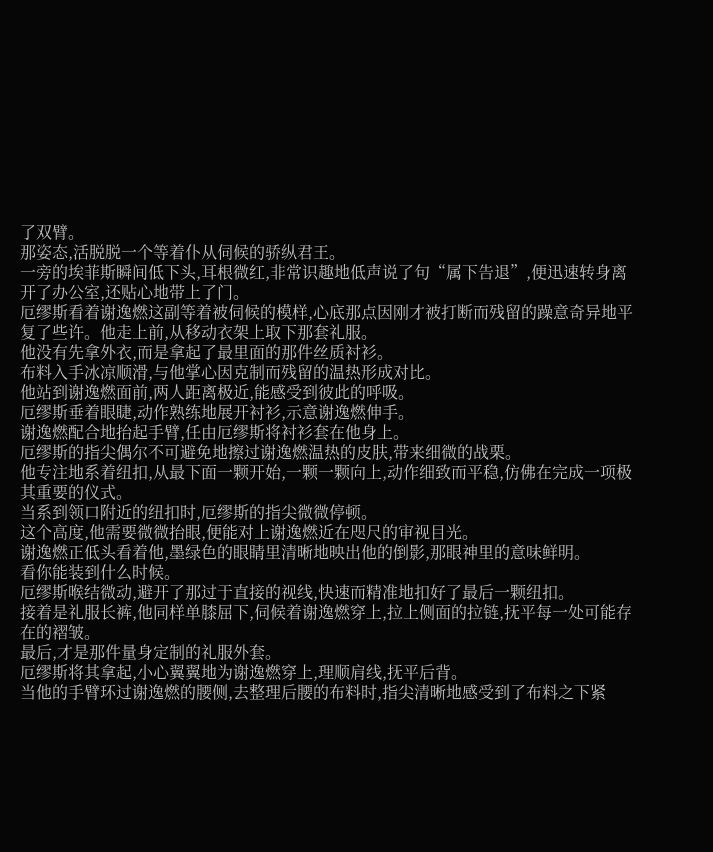了双臂。
那姿态,活脱脱一个等着仆从伺候的骄纵君王。
一旁的埃菲斯瞬间低下头,耳根微红,非常识趣地低声说了句“属下告退”,便迅速转身离开了办公室,还贴心地带上了门。
厄缪斯看着谢逸燃这副等着被伺候的模样,心底那点因刚才被打断而残留的躁意奇异地平复了些许。他走上前,从移动衣架上取下那套礼服。
他没有先拿外衣,而是拿起了最里面的那件丝质衬衫。
布料入手冰凉顺滑,与他掌心因克制而残留的温热形成对比。
他站到谢逸燃面前,两人距离极近,能感受到彼此的呼吸。
厄缪斯垂着眼睫,动作熟练地展开衬衫,示意谢逸燃伸手。
谢逸燃配合地抬起手臂,任由厄缪斯将衬衫套在他身上。
厄缪斯的指尖偶尔不可避免地擦过谢逸燃温热的皮肤,带来细微的战栗。
他专注地系着纽扣,从最下面一颗开始,一颗一颗向上,动作细致而平稳,仿佛在完成一项极其重要的仪式。
当系到领口附近的纽扣时,厄缪斯的指尖微微停顿。
这个高度,他需要微微抬眼,便能对上谢逸燃近在咫尺的审视目光。
谢逸燃正低头看着他,墨绿色的眼睛里清晰地映出他的倒影,那眼神里的意味鲜明。
看你能装到什么时候。
厄缪斯喉结微动,避开了那过于直接的视线,快速而精准地扣好了最后一颗纽扣。
接着是礼服长裤,他同样单膝屈下,伺候着谢逸燃穿上,拉上侧面的拉链,抚平每一处可能存在的褶皱。
最后,才是那件量身定制的礼服外套。
厄缪斯将其拿起,小心翼翼地为谢逸燃穿上,理顺肩线,抚平后背。
当他的手臂环过谢逸燃的腰侧,去整理后腰的布料时,指尖清晰地感受到了布料之下紧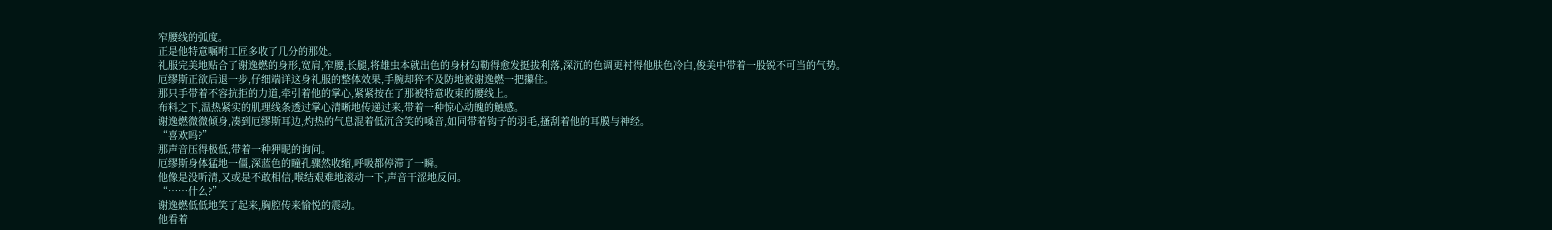窄腰线的弧度。
正是他特意嘱咐工匠多收了几分的那处。
礼服完美地贴合了谢逸燃的身形,宽肩,窄腰,长腿,将雄虫本就出色的身材勾勒得愈发挺拔利落,深沉的色调更衬得他肤色冷白,俊美中带着一股锐不可当的气势。
厄缪斯正欲后退一步,仔细端详这身礼服的整体效果,手腕却猝不及防地被谢逸燃一把攥住。
那只手带着不容抗拒的力道,牵引着他的掌心,紧紧按在了那被特意收束的腰线上。
布料之下,温热紧实的肌理线条透过掌心清晰地传递过来,带着一种惊心动魄的触感。
谢逸燃微微倾身,凑到厄缪斯耳边,灼热的气息混着低沉含笑的嗓音,如同带着钩子的羽毛,搔刮着他的耳膜与神经。
“喜欢吗?”
那声音压得极低,带着一种狎昵的询问。
厄缪斯身体猛地一僵,深蓝色的瞳孔骤然收缩,呼吸都停滞了一瞬。
他像是没听清,又或是不敢相信,喉结艰难地滚动一下,声音干涩地反问。
“……什么?”
谢逸燃低低地笑了起来,胸腔传来愉悦的震动。
他看着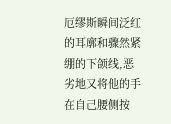厄缪斯瞬间泛红的耳廓和骤然紧绷的下颌线,恶劣地又将他的手在自己腰侧按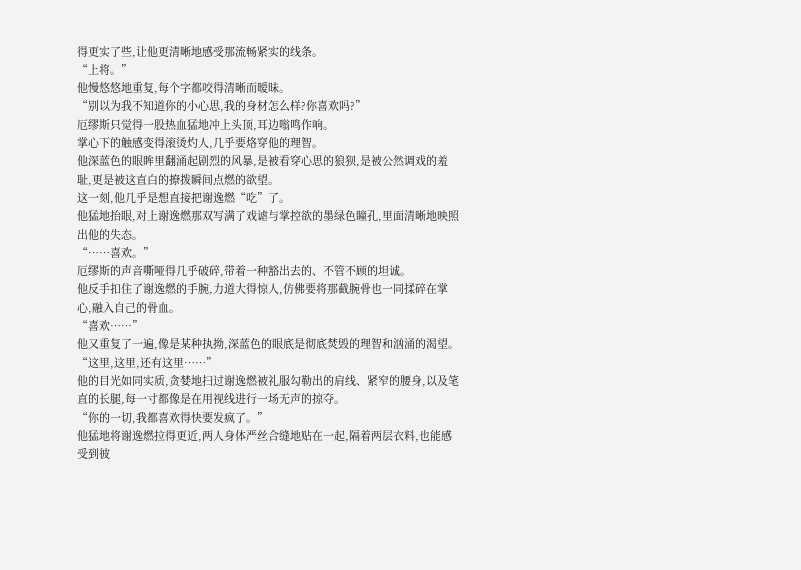得更实了些,让他更清晰地感受那流畅紧实的线条。
“上将。”
他慢悠悠地重复,每个字都咬得清晰而暧昧。
“别以为我不知道你的小心思,我的身材怎么样?你喜欢吗?”
厄缪斯只觉得一股热血猛地冲上头顶,耳边嗡鸣作响。
掌心下的触感变得滚烫灼人,几乎要烙穿他的理智。
他深蓝色的眼眸里翻涌起剧烈的风暴,是被看穿心思的狼狈,是被公然调戏的羞耻,更是被这直白的撩拨瞬间点燃的欲望。
这一刻,他几乎是想直接把谢逸燃“吃”了。
他猛地抬眼,对上谢逸燃那双写满了戏谑与掌控欲的墨绿色瞳孔,里面清晰地映照出他的失态。
“……喜欢。”
厄缪斯的声音嘶哑得几乎破碎,带着一种豁出去的、不管不顾的坦诚。
他反手扣住了谢逸燃的手腕,力道大得惊人,仿佛要将那截腕骨也一同揉碎在掌心,融入自己的骨血。
“喜欢……”
他又重复了一遍,像是某种执拗,深蓝色的眼底是彻底焚毁的理智和汹涌的渴望。
“这里,这里,还有这里……”
他的目光如同实质,贪婪地扫过谢逸燃被礼服勾勒出的肩线、紧窄的腰身,以及笔直的长腿,每一寸都像是在用视线进行一场无声的掠夺。
“你的一切,我都喜欢得快要发疯了。”
他猛地将谢逸燃拉得更近,两人身体严丝合缝地贴在一起,隔着两层衣料,也能感受到彼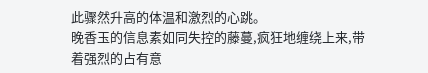此骤然升高的体温和激烈的心跳。
晚香玉的信息素如同失控的藤蔓,疯狂地缠绕上来,带着强烈的占有意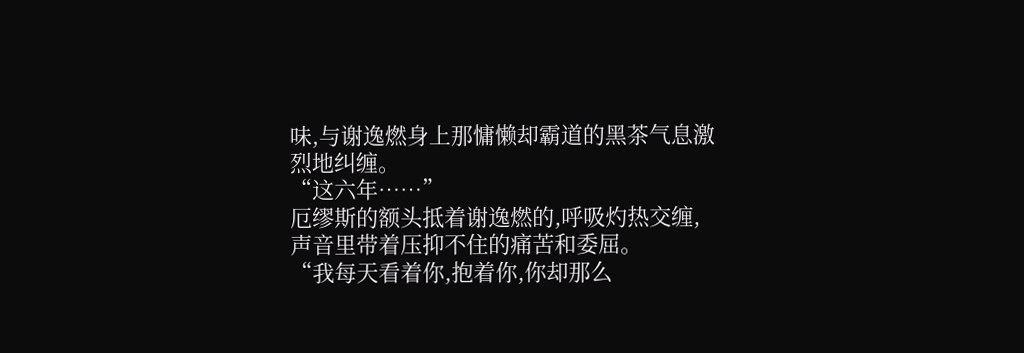味,与谢逸燃身上那慵懒却霸道的黑茶气息激烈地纠缠。
“这六年……”
厄缪斯的额头抵着谢逸燃的,呼吸灼热交缠,声音里带着压抑不住的痛苦和委屈。
“我每天看着你,抱着你,你却那么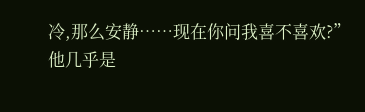冷,那么安静……现在你问我喜不喜欢?”
他几乎是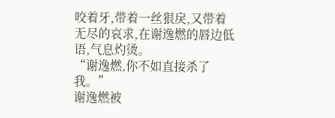咬着牙,带着一丝狠戾,又带着无尽的哀求,在谢逸燃的唇边低语,气息灼烫。
“谢逸燃,你不如直接杀了我。”
谢逸燃被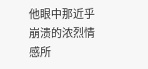他眼中那近乎崩溃的浓烈情感所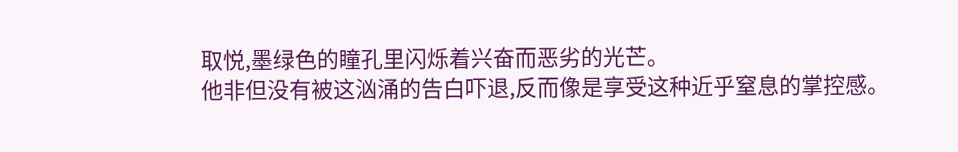取悦,墨绿色的瞳孔里闪烁着兴奋而恶劣的光芒。
他非但没有被这汹涌的告白吓退,反而像是享受这种近乎窒息的掌控感。